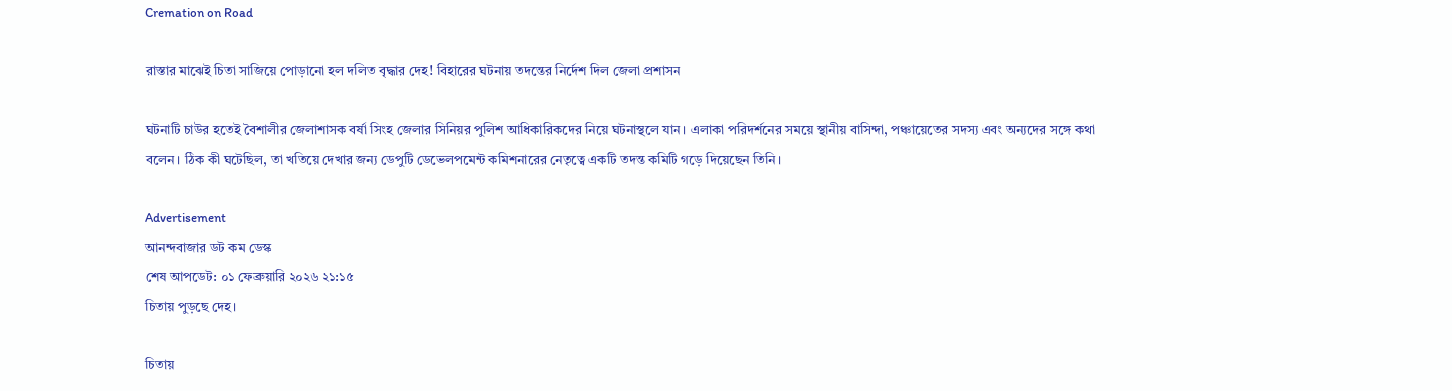Cremation on Road

রাস্তার মাঝেই চিতা সাজিয়ে পোড়ানো হল দলিত বৃদ্ধার দেহ! বিহারের ঘটনায় তদন্তের নির্দেশ দিল জেলা প্রশাসন

ঘটনাটি চাউর হতেই বৈশালীর জেলাশাসক বর্ষা সিংহ জেলার সিনিয়র পুলিশ আধিকারিকদের নিয়ে ঘটনাস্থলে যান। এলাকা পরিদর্শনের সময়ে স্থানীয় বাসিন্দা, পঞ্চায়েতের সদস্য এবং অন্যদের সঙ্গে কথা বলেন। ঠিক কী ঘটেছিল, তা খতিয়ে দেখার জন্য ডেপুটি ডেভেলপমেন্ট কমিশনারের নেতৃত্বে একটি তদন্ত কমিটি গড়ে দিয়েছেন তিনি।

Advertisement
আনন্দবাজার ডট কম ডেস্ক
শেষ আপডেট: ০১ ফেব্রুয়ারি ২০২৬ ২১:১৫
চিতায় পুড়ছে দেহ।

চিতায়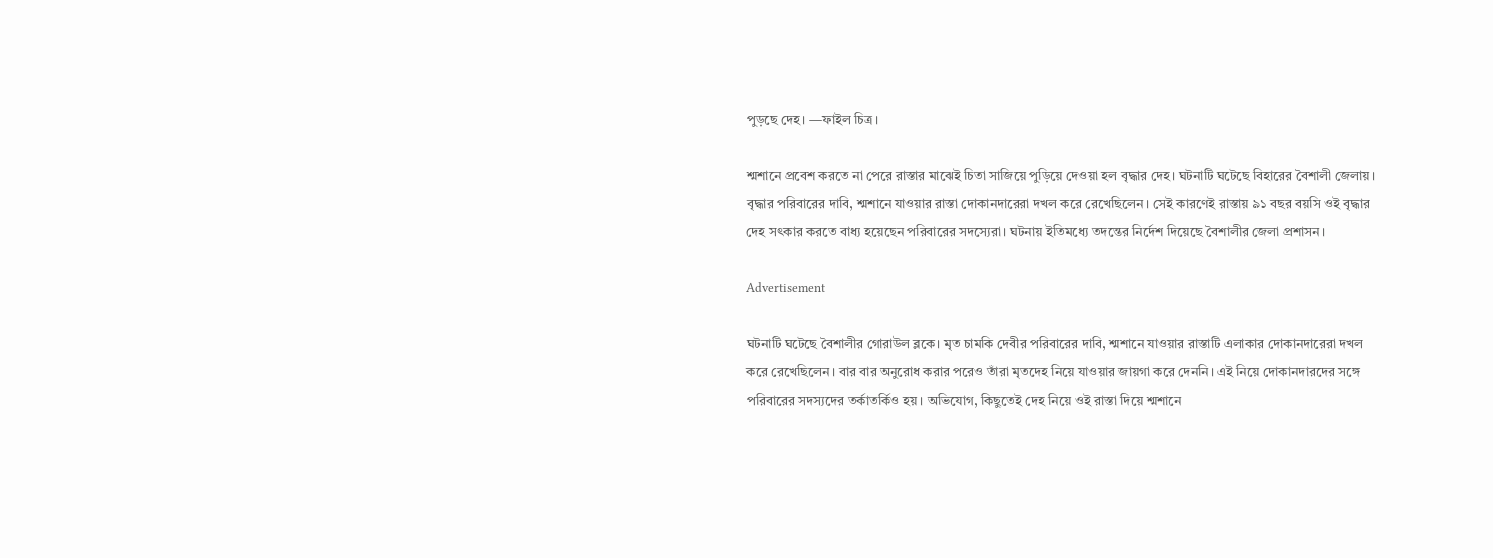পুড়ছে দেহ। —ফাইল চিত্র।

শ্মশানে প্রবেশ করতে না পেরে রাস্তার মাঝেই চিতা সাজিয়ে পুড়িয়ে দেওয়া হল বৃদ্ধার দেহ। ঘটনাটি ঘটেছে বিহারের বৈশালী জেলায়। বৃদ্ধার পরিবারের দাবি, শ্মশানে যাওয়ার রাস্তা দোকানদারেরা দখল করে রেখেছিলেন। সেই কারণেই রাস্তায় ৯১ বছর বয়সি ওই বৃদ্ধার দেহ সৎকার করতে বাধ্য হয়েছেন পরিবারের সদস্যেরা। ঘটনায় ইতিমধ্যে তদন্তের নির্দেশ দিয়েছে বৈশালীর জেলা প্রশাসন।

Advertisement

ঘটনাটি ঘটেছে বৈশালীর গোরাউল ব্লকে। মৃত চামকি দেবীর পরিবারের দাবি, শ্মশানে যাওয়ার রাস্তাটি এলাকার দোকানদারেরা দখল করে রেখেছিলেন। বার বার অনুরোধ করার পরেও তাঁরা মৃতদেহ নিয়ে যাওয়ার জায়গা করে দেননি। এই নিয়ে দোকানদারদের সঙ্গে পরিবারের সদস্যদের তর্কাতর্কিও হয়। অভিযোগ, কিছুতেই দেহ নিয়ে ওই রাস্তা দিয়ে শ্মশানে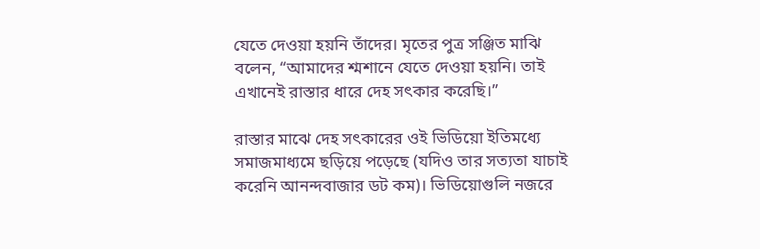যেতে দেওয়া হয়নি তাঁদের। মৃতের পুত্র সঞ্জিত মাঝি বলেন, “আমাদের শ্মশানে যেতে দেওয়া হয়নি। তাই এখানেই রাস্তার ধারে দেহ সৎকার করেছি।”

রাস্তার মাঝে দেহ সৎকারের ওই ভিডিয়ো ইতিমধ্যে সমাজমাধ্যমে ছড়িয়ে পড়েছে (যদিও তার সত্যতা যাচাই করেনি আনন্দবাজার ডট কম)। ভিডিয়োগুলি নজরে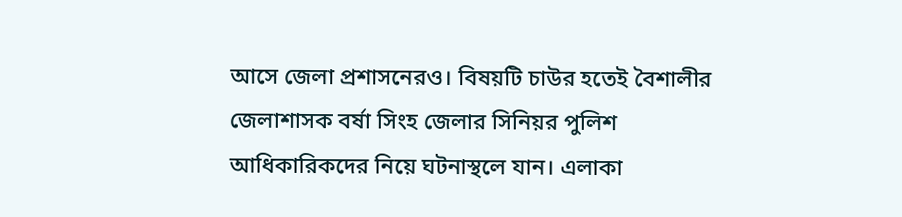আসে জেলা প্রশাসনেরও। বিষয়টি চাউর হতেই বৈশালীর জেলাশাসক বর্ষা সিংহ জেলার সিনিয়র পুলিশ আধিকারিকদের নিয়ে ঘটনাস্থলে যান। এলাকা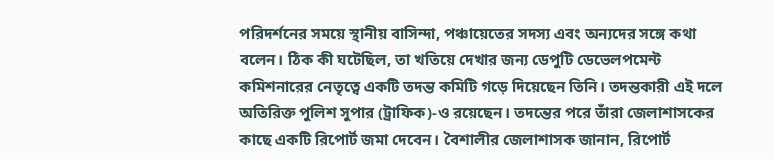পরিদর্শনের সময়ে স্থানীয় বাসিন্দা, পঞ্চায়েতের সদস্য এবং অন্যদের সঙ্গে কথা বলেন। ঠিক কী ঘটেছিল, তা খতিয়ে দেখার জন্য ডেপুটি ডেভেলপমেন্ট কমিশনারের নেতৃত্বে একটি তদন্ত কমিটি গড়ে দিয়েছেন তিনি। তদন্তকারী এই দলে অতিরিক্ত পুলিশ সুপার (ট্রাফিক)-ও রয়েছেন। তদন্তের পরে তাঁরা জেলাশাসকের কাছে একটি রিপোর্ট জমা দেবেন। বৈশালীর জেলাশাসক জানান, রিপোর্ট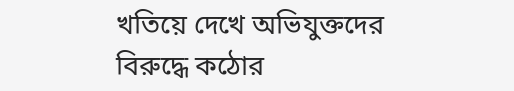খতিয়ে দেখে অভিযুক্তদের বিরুদ্ধে কঠোর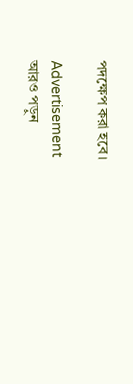পদক্ষেপ করা হবে।

Advertisement
আরও পড়ুন